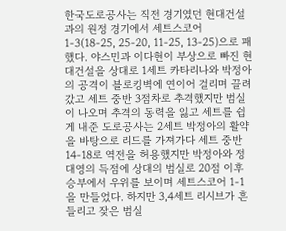한국도로공사는 직전 경기였던 현대건설과의 원정 경기에서 세트스코어 1-3(18-25, 25-20, 11-25, 13-25)으로 패했다. 야스민과 이다현이 부상으로 빠진 현대건설을 상대로 1세트 카타리나와 박정아의 공격이 블로킹벽에 연이어 걸리며 끌려갔고 세트 중반 3점차로 추격했지만 범실이 나오며 추격의 동력을 잃고 세트를 쉽게 내준 도로공사는 2세트 박정아의 활약을 바탕으로 리드를 가져가다 세트 중반 14-18로 역전을 허용했지만 박정아와 정대영의 득점에 상대의 범실로 20점 이후 승부에서 우위를 보이며 세트스코어 1-1을 만들었다. 하지만 3,4세트 리시브가 흔들리고 잦은 범실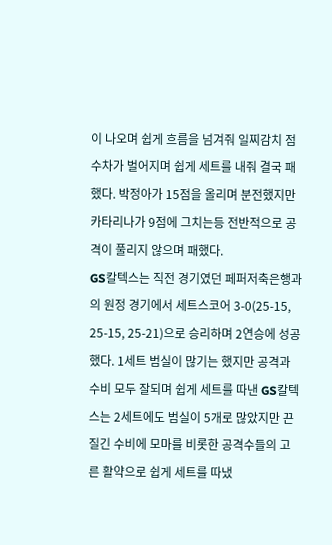이 나오며 쉽게 흐름을 넘겨줘 일찌감치 점수차가 벌어지며 쉽게 세트를 내줘 결국 패했다. 박정아가 15점을 올리며 분전했지만 카타리나가 9점에 그치는등 전반적으로 공격이 풀리지 않으며 패했다.
GS칼텍스는 직전 경기였던 페퍼저축은행과의 원정 경기에서 세트스코어 3-0(25-15, 25-15, 25-21)으로 승리하며 2연승에 성공했다. 1세트 범실이 많기는 했지만 공격과 수비 모두 잘되며 쉽게 세트를 따낸 GS칼텍스는 2세트에도 범실이 5개로 많았지만 끈질긴 수비에 모마를 비롯한 공격수들의 고른 활약으로 쉽게 세트를 따냈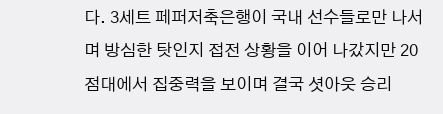다. 3세트 페퍼저축은행이 국내 선수들로만 나서며 방심한 탓인지 접전 상황을 이어 나갔지만 20점대에서 집중력을 보이며 결국 셧아웃 승리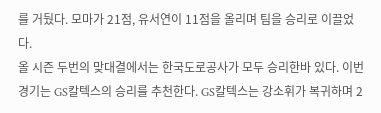를 거뒀다. 모마가 21점, 유서연이 11점을 올리며 팀을 승리로 이끌었다.
올 시즌 두번의 맞대결에서는 한국도로공사가 모두 승리한바 있다. 이번 경기는 GS칼텍스의 승리를 추천한다. GS칼텍스는 강소휘가 복귀하며 2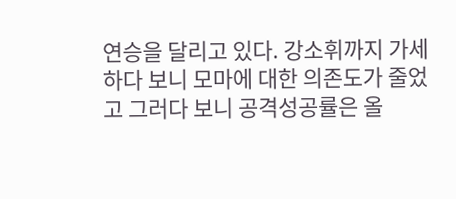연승을 달리고 있다. 강소휘까지 가세하다 보니 모마에 대한 의존도가 줄었고 그러다 보니 공격성공률은 올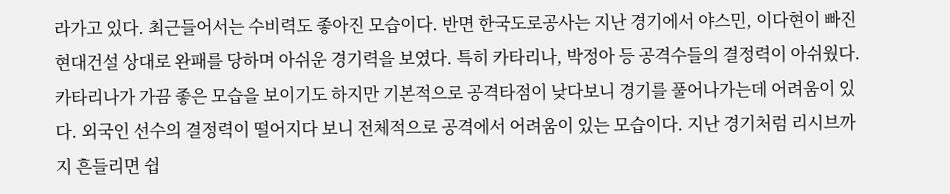라가고 있다. 최근들어서는 수비력도 좋아진 모습이다. 반면 한국도로공사는 지난 경기에서 야스민, 이다현이 빠진 현대건설 상대로 완패를 당하며 아쉬운 경기력을 보였다. 특히 카타리나, 박정아 등 공격수들의 결정력이 아쉬웠다. 카타리나가 가끔 좋은 모습을 보이기도 하지만 기본적으로 공격타점이 낮다보니 경기를 풀어나가는데 어려움이 있다. 외국인 선수의 결정력이 떨어지다 보니 전체적으로 공격에서 어려움이 있는 모습이다. 지난 경기처럼 리시브까지 흔들리면 쉽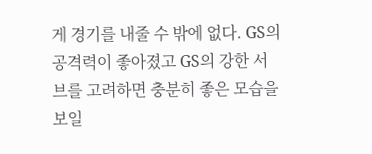게 경기를 내줄 수 밖에 없다. GS의 공격력이 좋아졌고 GS의 강한 서브를 고려하면 충분히 좋은 모습을 보일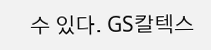수 있다. GS칼텍스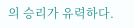의 승리가 유력하다.